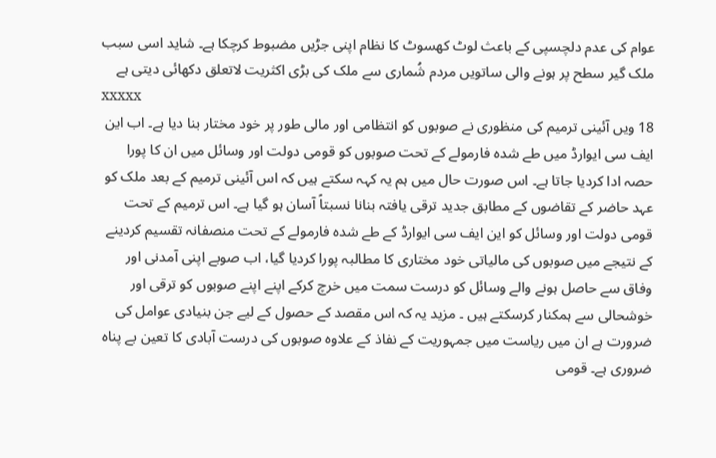عوام کی عدم دلچسپی کے باعث لوٹ کھسوٹ کا نظام اپنی جڑیں مضبوط کرچکا ہے۔ شاید اسی سبب ملک گیر سطح پر ہونے والی ساتویں مردم شُماری سے ملک کی بڑی اکثریت لاتعلق دکھائی دیتی ہے
xxxxx
18 ویں آئینی ترمیم کی منظوری نے صوبوں کو انتظامی اور مالی طور پر خود مختار بنا دیا ہے۔ اب این ایف سی ایوارڈ میں طے شدہ فارمولے کے تحت صوبوں کو قومی دولت اور وسائل میں ان کا پورا حصہ ادا کردیا جاتا ہے۔ اس صورت حال میں ہم یہ کہہ سکتے ہیں کہ اس آئینی ترمیم کے بعد ملک کو عہد حاضر کے تقاضوں کے مطابق جدید ترقی یافتہ بنانا نسبتاً آسان ہو گیا ہے۔ اس ترمیم کے تحت قومی دولت اور وسائل کو این ایف سی ایوارڈ کے طے شدہ فارمولے کے تحت منصفانہ تقسیم کردینے کے نتیجے میں صوبوں کی مالیاتی خود مختاری کا مطالبہ پورا کردیا گیا، اب صوبے اپنی آمدنی اور وفاق سے حاصل ہونے والے وسائل کو درست سمت میں خرچ کرکے اپنے اپنے صوبوں کو ترقی اور خوشحالی سے ہمکنار کرسکتے ہیں ۔ مزید یہ کہ اس مقصد کے حصول کے لیے جن بنیادی عوامل کی ضرورت ہے ان میں ریاست میں جمہوریت کے نفاذ کے علاوہ صوبوں کی درست آبادی کا تعین بے پناہ ضروری ہے۔ قومی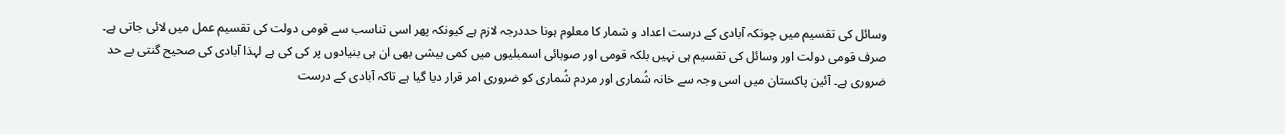وسائل کی تقسیم میں چونکہ آبادی کے درست اعداد و شمار کا معلوم ہونا حددرجہ لازم ہے کیونکہ پھر اسی تناسب سے قومی دولت کی تقسیم عمل میں لائی جاتی ہے۔
صرف قومی دولت اور وسائل کی تقسیم ہی نہیں بلکہ قومی اور صوبائی اسمبلیوں میں کمی بیشی بھی ان ہی بنیادوں پر کی کی ہے لہذا آبادی کی صحیح گنتی بے حد ضروری ہے۔ آئین پاکستان میں اسی وجہ سے خانہ شُماری اور مردم شُماری کو ضروری امر قرار دیا گیا ہے تاکہ آبادی کے درست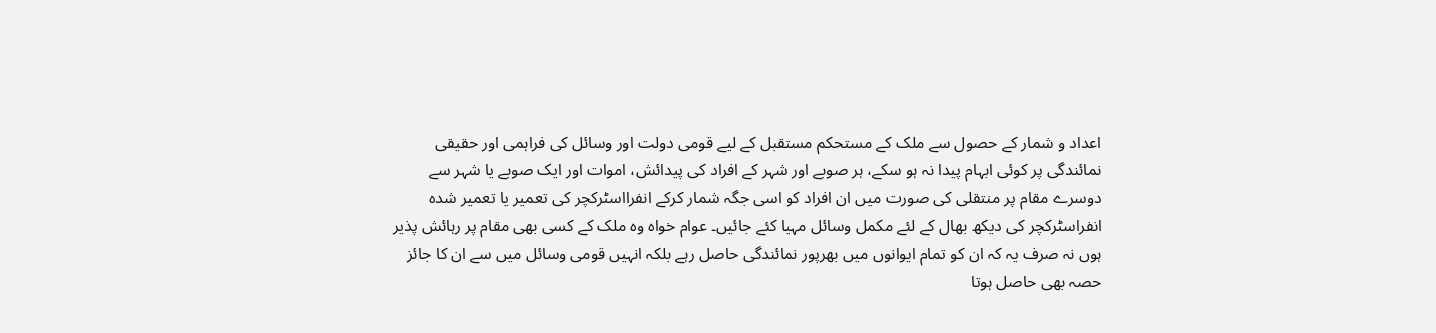اعداد و شمار کے حصول سے ملک کے مستحکم مستقبل کے لیے قومی دولت اور وسائل کی فراہمی اور حقیقی نمائندگی پر کوئی ابہام پیدا نہ ہو سکے، ہر صوبے اور شہر کے افراد کی پیدائش، اموات اور ایک صوبے یا شہر سے دوسرے مقام پر منتقلی کی صورت میں ان افراد کو اسی جگہ شمار کرکے انفرااسٹرکچر کی تعمیر یا تعمیر شدہ انفراسٹرکچر کی دیکھ بھال کے لئے مکمل وسائل مہیا کئے جائیں۔ عوام خواہ وہ ملک کے کسی بھی مقام پر رہائش پذیر ہوں نہ صرف یہ کہ ان کو تمام ایوانوں میں بھرپور نمائندگی حاصل رہے بلکہ انہیں قومی وسائل میں سے ان کا جائز حصہ بھی حاصل ہوتا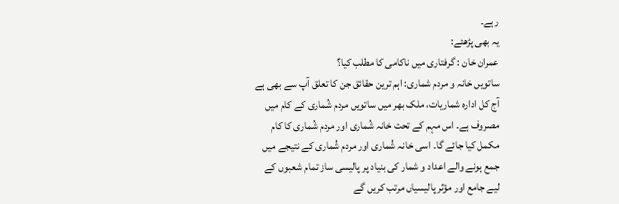رہے۔
یہ بھی پڑھئے:
عمران خان : گرفتاری میں ناکامی کا مطلب کیا؟
ساتویں خانہ و مردم شماری: اہم ترین حقائق جن کا تعلق آپ سے بھی ہے
آج کل ادارہ شماریات، ملک بھر میں ساتویں مردم شُماری کے کام میں مصروف ہے۔ اس مہم کے تحت خانہ شُماری اور مردم شُماری کا کام مکمل کیا جائے گا۔ اسی خانہ شُماری اور مردم شُماری کے نتیجے میں جمع ہونے والے اعداد و شمار کی بنیاد پر پالیسی ساز تمام شعبوں کے لیے جامع اور مؤثر پالیسیاں مرتب کریں گے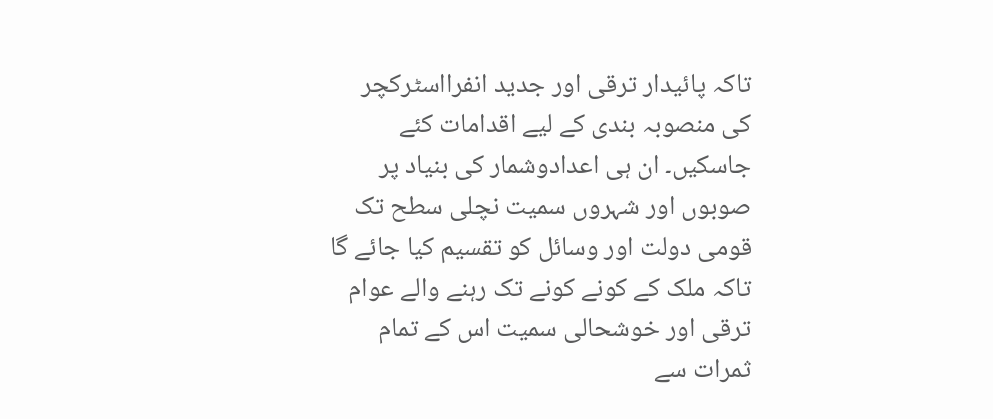تاکہ پائیدار ترقی اور جدید انفرااسٹرکچر کی منصوبہ بندی کے لیے اقدامات کئے جاسکیں۔ ان ہی اعدادوشمار کی بنیاد پر صوبوں اور شہروں سمیت نچلی سطح تک قومی دولت اور وسائل کو تقسیم کیا جائے گا تاکہ ملک کے کونے کونے تک رہنے والے عوام ترقی اور خوشحالی سمیت اس کے تمام ثمرات سے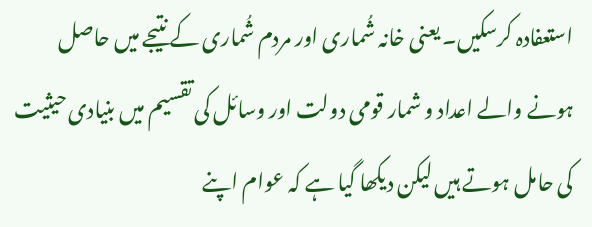استعفادہ کرسکیں۔ یعنی خانہ شُماری اور مردم شُماری کے نتیجے میں حاصل ہونے والے اعداد و شمار قومی دولت اور وسائل کی تقسیم میں بنیادی حیثیت کی حامل ہوتے ہیں لیکن دیکھا گیا ہے کہ عوام اپنے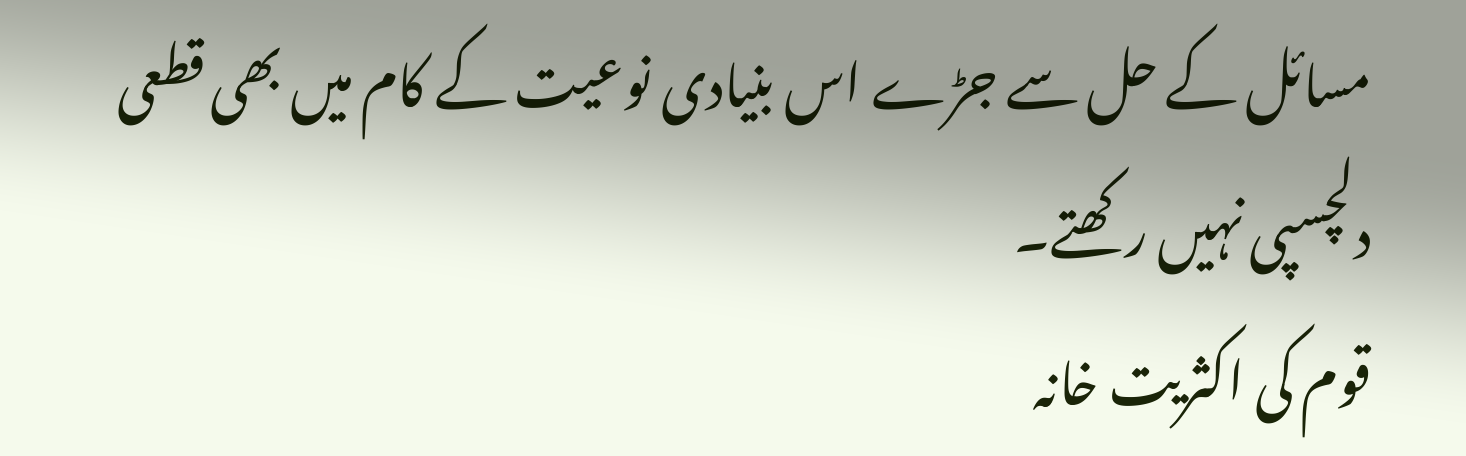مسائل کے حل سے جڑے اس بنیادی نوعیت کے کام میں بھی قطعی دلچسپی نہیں رکھتے۔
قوم کی اکثریت خانہ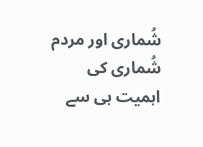شُماری اور مردم شُماری کی اہمیت ہی سے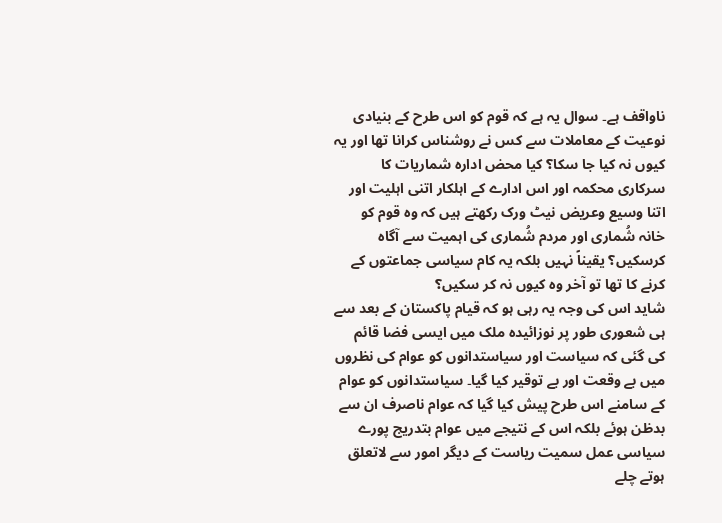ناواقف ہے۔ سوال یہ ہے کہ قوم کو اس طرح کے بنیادی نوعیت کے معاملات سے کس نے روشناس کرانا تھا اور یہ کیوں نہ کیا جا سکا؟ کیا محض ادارہ شماریات کا سرکاری محکمہ اور اس ادارے کے اہلکار اتنی اہلیت اور اتنا وسیع وعریض نیٹ ورک رکھتے ہیں کہ وہ قوم کو خانہ شُماری اور مردم شُماری کی اہمیت سے آگاہ کرسکیں؟ یقیناً نہیں بلکہ یہ کام سیاسی جماعتوں کے کرنے کا تھا تو آخر وہ کیوں نہ کر سکیں؟
شاید اس کی وجہ یہ رہی ہو کہ قیام پاکستان کے بعد سے ہی شعوری طور پر نوزائیدہ ملک میں ایسی فضا قائم کی گئی کہ سیاست اور سیاستدانوں کو عوام کی نظروں میں بے وقعت اور بے توقیر کیا گیا۔ سیاستدانوں کو عوام کے سامنے اس طرح پیش کیا گیا کہ عوام ناصرف ان سے بدظن ہوئے بلکہ اس کے نتیجے میں عوام بتدریج پورے سیاسی عمل سمیت ریاست کے دیگر امور سے لاتعلق ہوتے چلے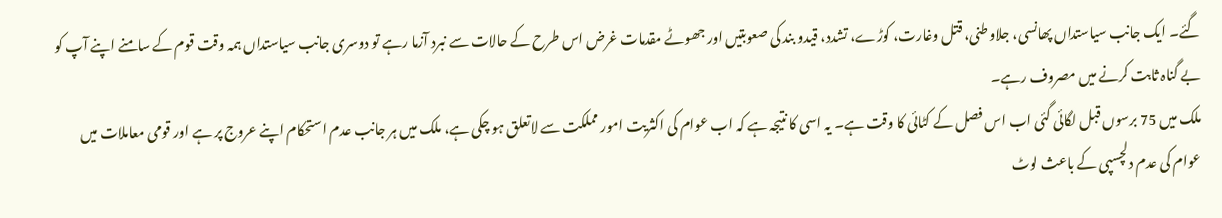گئے۔ ایک جانب سیاستداں پھانسی، جلاوطنی، قتل وغارت، کوڑے، تشدد، قیدو بند کی صعوبتیں اور جھوٹے مقدمات غرض اس طرح کے حالات سے نبرد آزما رہے تو دوسری جانب سیاستداں ہمہ وقت قوم کے سامنے اپنے آپ کو بے گناہ ثابت کرنے میں مصروف رہے۔
ملک میں 75 برسوں قبل لگائی گئی اب اس فصل کے کٹائی کا وقت ہے۔ یہ اسی کا نتیجہ ہے کہ اب عوام کی اکثریت امور مملکت سے لاتعلق ہو چکی ہے، ملک میں ہر جانب عدم استحکام اپنے عروج پر ہے اور قومی معاملات میں عوام کی عدم دلچسپی کے باعث لوٹ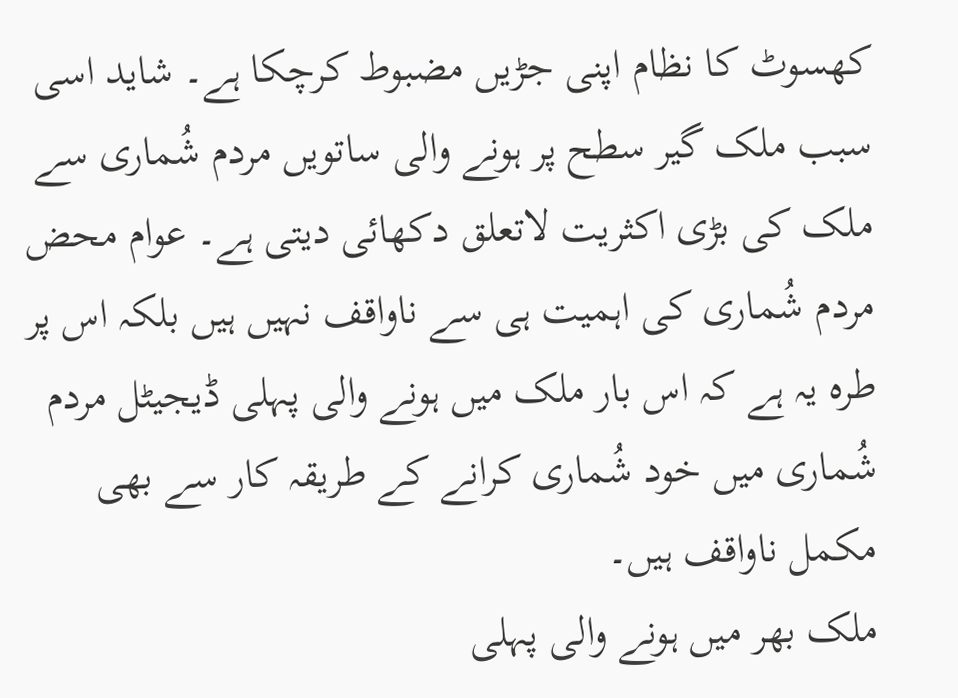کھسوٹ کا نظام اپنی جڑیں مضبوط کرچکا ہے۔ شاید اسی سبب ملک گیر سطح پر ہونے والی ساتویں مردم شُماری سے ملک کی بڑی اکثریت لاتعلق دکھائی دیتی ہے۔ عوام محض مردم شُماری کی اہمیت ہی سے ناواقف نہیں ہیں بلکہ اس پر طرہ یہ ہے کہ اس بار ملک میں ہونے والی پہلی ڈیجیٹل مردم شُماری میں خود شُماری کرانے کے طریقہ کار سے بھی مکمل ناواقف ہیں۔
ملک بھر میں ہونے والی پہلی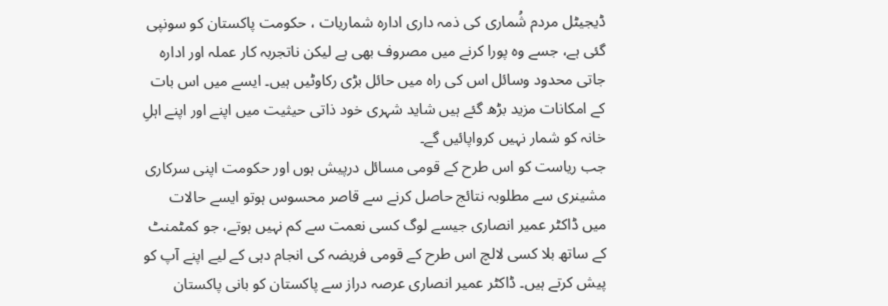ڈیجیٹل مردم شُماری کی ذمہ داری ادارہ شماریات ، حکومت پاکستان کو سونپی گئی ہے، جسے وہ پورا کرنے میں مصروف بھی ہے لیکن ناتجربہ کار عملہ اور ادارہ جاتی محدود وسائل اس کی راہ میں حائل بڑی رکاوٹیں ہیں۔ ایسے میں اس بات کے امکانات مزید بڑھ گئے ہیں شاید شہری خود ذاتی حیثیت میں اپنے اور اپنے اہلِ خانہ کو شمار نہیں کرواپائیں گے۔
جب ریاست کو اس طرح کے قومی مسائل درپیش ہوں اور حکومت اپنی سرکاری مشینری سے مطلوبہ نتائج حاصل کرنے سے قاصر محسوس ہوتو ایسے حالات میں ڈاکٹر عمیر انصاری جیسے لوگ کسی نعمت سے کم نہیں ہوتے، جو کمٹمنٹ کے ساتھ بلا کسی لالچ اس طرح کے قومی فریضہ کی انجام دہی کے لیے اپنے آپ کو پیش کرتے ہیں۔ ڈاکٹر عمیر انصاری عرصہ دراز سے پاکستان کو بانی پاکستان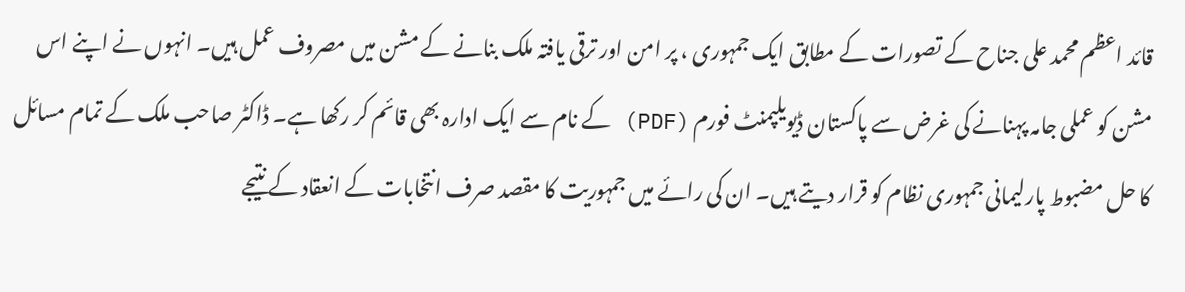قائد اعظم محمد علی جناح کے تصورات کے مطابق ایک جمہوری ، پر امن اور ترقی یافتہ ملک بنانے کے مشن میں مصروف عمل ہیں۔ انہوں نے اپنے اس مشن کو عملی جامہ پہنانے کی غرض سے پاکستان ڈیویلپمنٹ فورم (PDF) کے نام سے ایک ادارہ بھی قائم کر رکھا ہے۔ ڈاکٹر صاحب ملک کے تمام مسائل کا حل مضبوط پارلیمانی جمہوری نظام کو قرار دیتے ہیں۔ ان کی رائے میں جمہوریت کا مقصد صرف انتخابات کے انعقاد کے نتیجے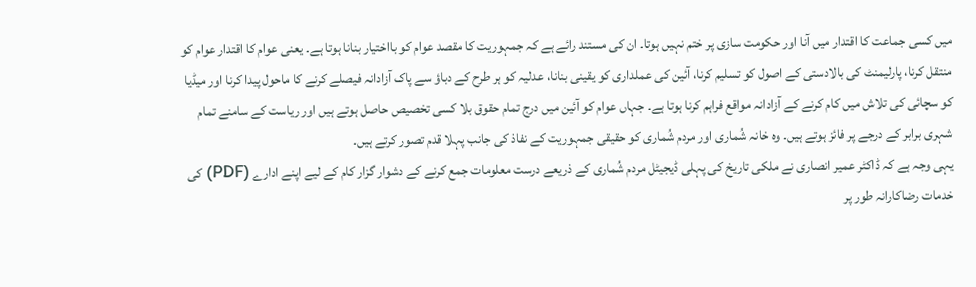میں کسی جماعت کا اقتدار میں آنا اور حکومت سازی پر ختم نہیں ہوتا۔ ان کی مستند رائے ہے کہ جمہوریت کا مقصد عوام کو بااختیار بنانا ہوتا ہے۔ یعنی عوام کا اقتدار عوام کو منتقل کرنا، پارلیمنٹ کی بالادستی کے اصول کو تسلیم کرنا، آئین کی عملداری کو یقینی بنانا، عدلیہ کو ہر طرح کے دباؤ سے پاک آزادانہ فیصلے کرنے کا ماحول پیدا کرنا اور میڈیا کو سچائی کی تلاش میں کام کرنے کے آزادانہ مواقع فراہم کرنا ہوتا ہے۔ جہاں عوام کو آئین میں درج تمام حقوق بلا کسی تخصیص حاصل ہوتے ہیں اور ریاست کے سامنے تمام شہری برابر کے درجے پر فائز ہوتے ہیں۔ وہ خانہ شُماری اور مردم شُماری کو حقیقی جمہوریت کے نفاذ کی جانب پہلا قدم تصور کرتے ہیں۔
یہی وجہ ہے کہ ڈاکٹر عمیر انصاری نے ملکی تاریخ کی پہلی ڈیجیٹل مردم شُماری کے ذریعے درست معلومات جمع کرنے کے دشوار گزار کام کے لیے اپنے ادارے (PDF) کی خدمات رضاکارانہ طور پر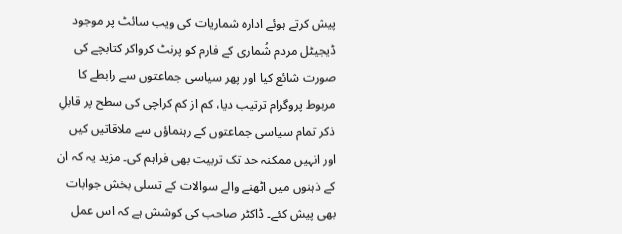پیش کرتے ہوئے ادارہ شماریات کی ویب سائٹ پر موجود ڈیجیٹل مردم شُماری کے فارم کو پرنٹ کرواکر کتابچے کی صورت شائع کیا اور پھر سیاسی جماعتوں سے رابطے کا مربوط پروگرام ترتیب دیا، کم از کم کراچی کی سطح پر قابلِ ذکر تمام سیاسی جماعتوں کے رہنماؤں سے ملاقاتیں کیں اور انہیں ممکنہ حد تک تربیت بھی فراہم کی۔ مزید یہ کہ ان کے ذہنوں میں اٹھنے والے سوالات کے تسلی بخش جوابات بھی پیش کئے۔ ڈاکٹر صاحب کی کوشش ہے کہ اس عمل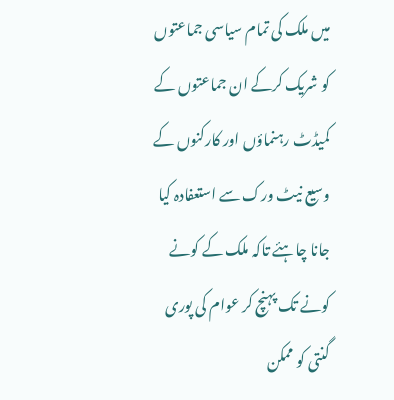میں ملک کی تمام سیاسی جماعتوں کو شریک کرکے ان جماعتوں کے کمیڈٹ رہنماؤں اور کارکنوں کے وسیع نیٹ ورک سے استعفادہ کیا جانا چاہئے تاکہ ملک کے کونے کونے تک پہنچ کر عوام کی پوری گنتی کو ممکن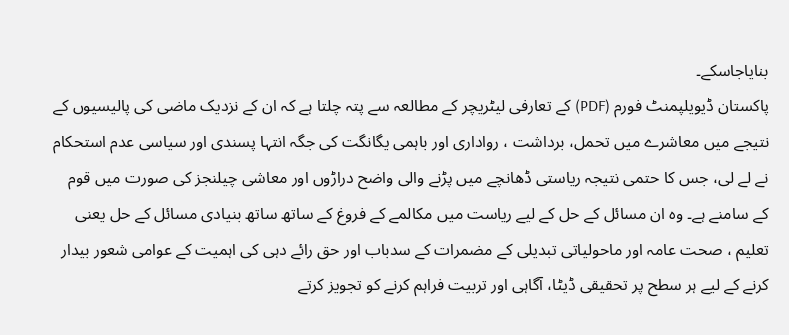بنایاجاسکے۔
پاکستان ڈیویلپمنٹ فورم (PDF) کے تعارفی لیٹریچر کے مطالعہ سے پتہ چلتا ہے کہ ان کے نزدیک ماضی کی پالیسیوں کے نتیجے میں معاشرے میں تحمل، برداشت ، رواداری اور باہمی یگانگت کی جگہ انتہا پسندی اور سیاسی عدم استحکام نے لے لی، جس کا حتمی نتیجہ ریاستی ڈھانچے میں پڑنے والی واضح دراڑوں اور معاشی چیلنجز کی صورت میں قوم کے سامنے ہے۔ وہ ان مسائل کے حل کے لیے ریاست میں مکالمے کے فروغ کے ساتھ ساتھ بنیادی مسائل کے حل یعنی تعلیم ، صحت عامہ اور ماحولیاتی تبدیلی کے مضمرات کے سدباب اور حق رائے دہی کی اہمیت کے عوامی شعور بیدار کرنے کے لیے ہر سطح پر تحقیقی ڈیٹا، آگاہی اور تربیت فراہم کرنے کو تجویز کرتے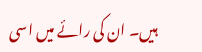ہیں۔ ان کی رائے میں اسی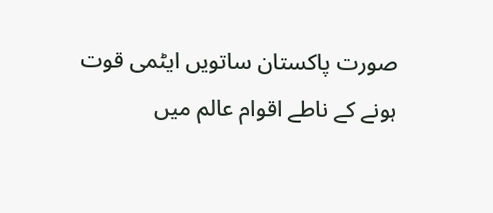صورت پاکستان ساتویں ایٹمی قوت ہونے کے ناطے اقوام عالم میں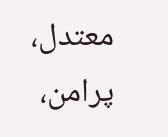معتدل، پرامن،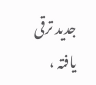جدید ترقی یافتہ ،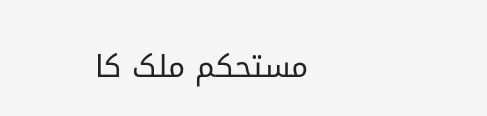مستحکم ملک کا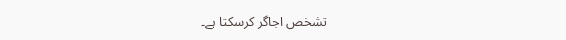تشخص اجاگر کرسکتا ہے۔